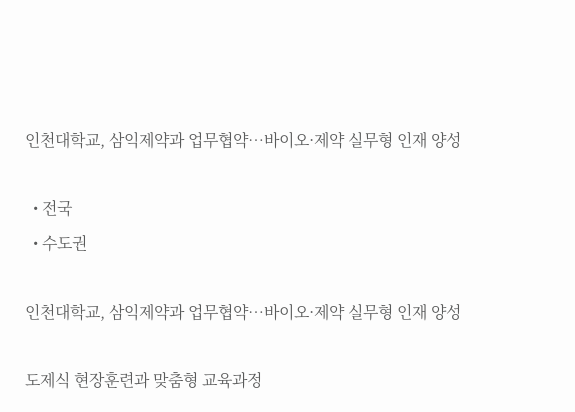인천대학교, 삼익제약과 업무협약…바이오·제약 실무형 인재 양성

  • 전국
  • 수도권

인천대학교, 삼익제약과 업무협약…바이오·제약 실무형 인재 양성

도제식 현장훈련과 맞춤형 교육과정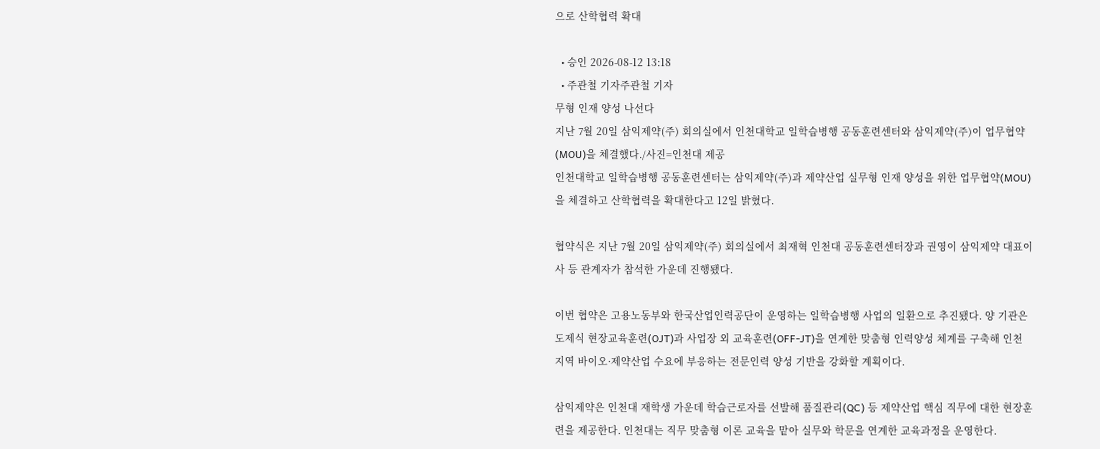으로 산학협력 확대

  • 승인 2026-08-12 13:18
  • 주관철 기자주관철 기자
무형 인재 양성 나선다
지난 7월 20일 삼익제약(주) 회의실에서 인천대학교 일학습병행 공동훈련센터와 삼익제약(주)이 업무협약(MOU)을 체결했다./사진=인천대 제공
인천대학교 일학습병행 공동훈련센터는 삼익제약(주)과 제약산업 실무형 인재 양성을 위한 업무협약(MOU)을 체결하고 산학협력을 확대한다고 12일 밝혔다.

협약식은 지난 7월 20일 삼익제약(주) 회의실에서 최재혁 인천대 공동훈련센터장과 권영이 삼익제약 대표이사 등 관계자가 참석한 가운데 진행됐다.

이번 협약은 고용노동부와 한국산업인력공단이 운영하는 일학습병행 사업의 일환으로 추진됐다. 양 기관은 도제식 현장교육훈련(OJT)과 사업장 외 교육훈련(OFF-JT)을 연계한 맞춤형 인력양성 체계를 구축해 인천 지역 바이오·제약산업 수요에 부응하는 전문인력 양성 기반을 강화할 계획이다.

삼익제약은 인천대 재학생 가운데 학습근로자를 선발해 품질관리(QC) 등 제약산업 핵심 직무에 대한 현장훈련을 제공한다. 인천대는 직무 맞춤형 이론 교육을 맡아 실무와 학문을 연계한 교육과정을 운영한다.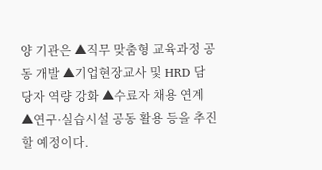양 기관은 ▲직무 맞춤형 교육과정 공동 개발 ▲기업현장교사 및 HRD 담당자 역량 강화 ▲수료자 채용 연계 ▲연구·실습시설 공동 활용 등을 추진할 예정이다.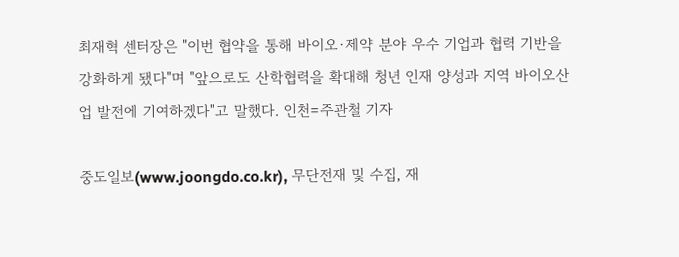최재혁 센터장은 "이번 협약을 통해 바이오·제약 분야 우수 기업과 협력 기반을 강화하게 됐다"며 "앞으로도 산학협력을 확대해 청년 인재 양성과 지역 바이오산업 발전에 기여하겠다"고 말했다. 인천=주관철 기자

중도일보(www.joongdo.co.kr), 무단전재 및 수집, 재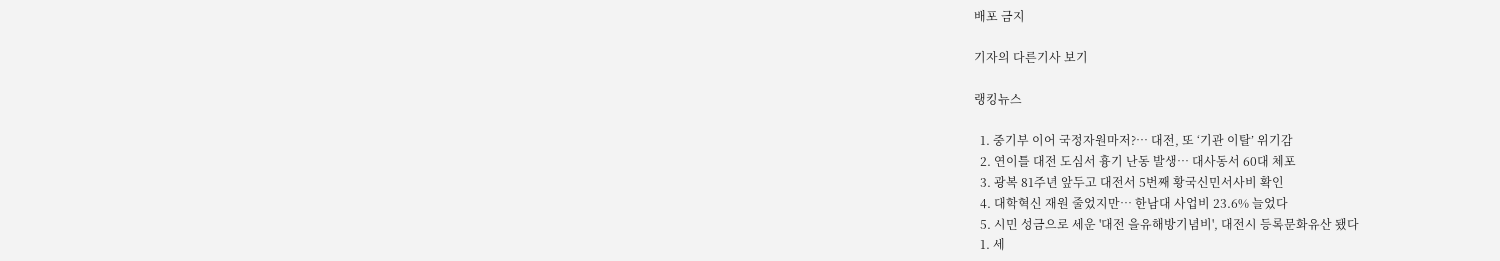배포 금지

기자의 다른기사 보기

랭킹뉴스

  1. 중기부 이어 국정자원마저?… 대전, 또 ‘기관 이탈’ 위기감
  2. 연이틀 대전 도심서 흉기 난동 발생… 대사동서 60대 체포
  3. 광복 81주년 앞두고 대전서 5번째 황국신민서사비 확인
  4. 대학혁신 재원 줄었지만… 한남대 사업비 23.6% 늘었다
  5. 시민 성금으로 세운 '대전 을유해방기념비', 대전시 등록문화유산 됐다
  1. 세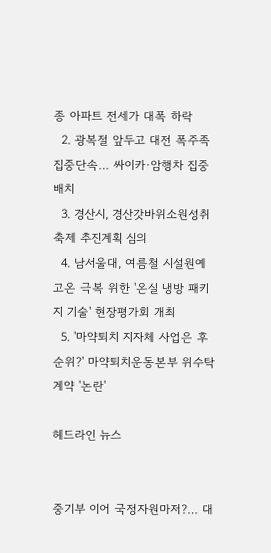종 아파트 전세가 대폭 하락
  2. 광복절 앞두고 대전 폭주족 집중단속… 싸이카·암행차 집중 배치
  3. 경산시, 경산갓바위소원성취축제 추진계획 심의
  4. 남서울대, 여름철 시설원예 고온 극복 위한 '온실 냉방 패키지 기술' 현장평가회 개최
  5. '마약퇴치 지자체 사업은 후순위?' 마약퇴치운동본부 위수탁계약 '논란'

헤드라인 뉴스


중기부 이어 국정자원마저?… 대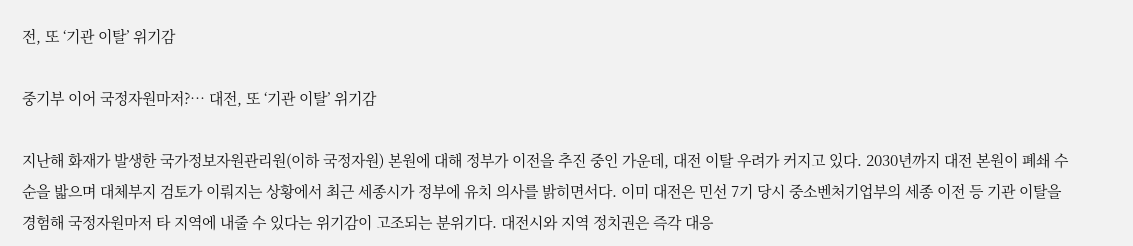전, 또 ‘기관 이탈’ 위기감

중기부 이어 국정자원마저?… 대전, 또 ‘기관 이탈’ 위기감

지난해 화재가 발생한 국가정보자원관리원(이하 국정자원) 본원에 대해 정부가 이전을 추진 중인 가운데, 대전 이탈 우려가 커지고 있다. 2030년까지 대전 본원이 폐쇄 수순을 밟으며 대체부지 검토가 이뤄지는 상황에서 최근 세종시가 정부에 유치 의사를 밝히면서다. 이미 대전은 민선 7기 당시 중소벤처기업부의 세종 이전 등 기관 이탈을 경험해 국정자원마저 타 지역에 내줄 수 있다는 위기감이 고조되는 분위기다. 대전시와 지역 정치권은 즉각 대응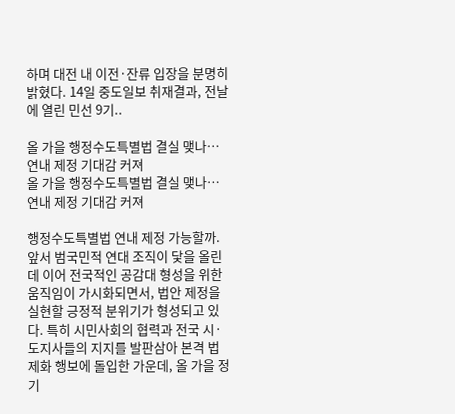하며 대전 내 이전·잔류 입장을 분명히 밝혔다. 14일 중도일보 취재결과, 전날에 열린 민선 9기..

올 가을 행정수도특별법 결실 맺나… 연내 제정 기대감 커져
올 가을 행정수도특별법 결실 맺나… 연내 제정 기대감 커져

행정수도특별법 연내 제정 가능할까. 앞서 범국민적 연대 조직이 닻을 올린 데 이어 전국적인 공감대 형성을 위한 움직임이 가시화되면서, 법안 제정을 실현할 긍정적 분위기가 형성되고 있다. 특히 시민사회의 협력과 전국 시·도지사들의 지지를 발판삼아 본격 법제화 행보에 돌입한 가운데, 올 가을 정기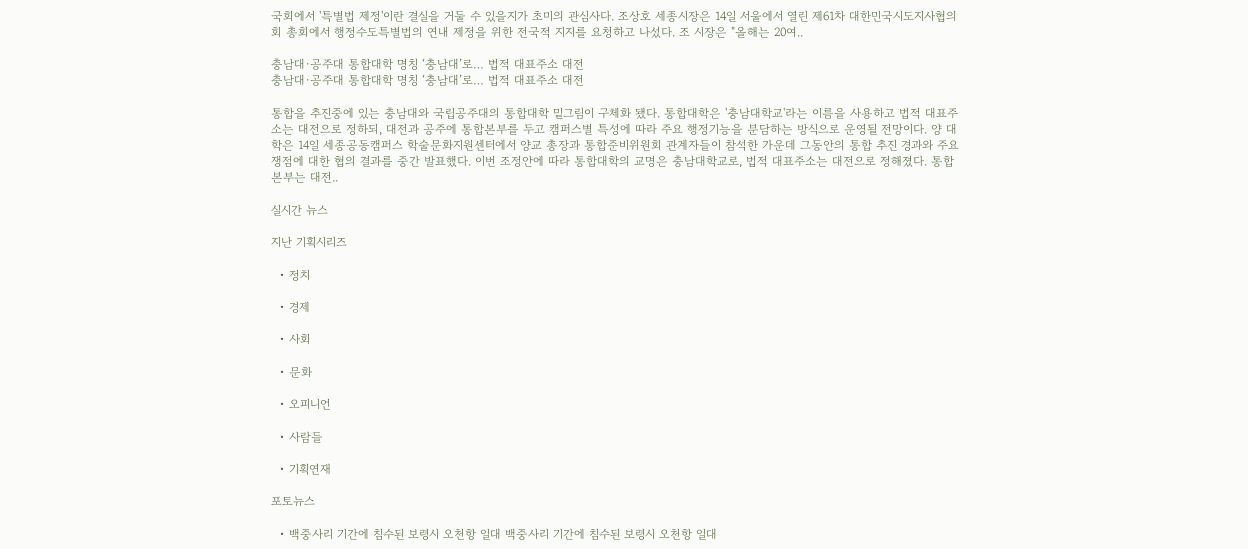국회에서 '특별법 제정'이란 결실을 거둘 수 있을지가 초미의 관심사다. 조상호 세종시장은 14일 서울에서 열린 제61차 대한민국시도지사협의회 총회에서 행정수도특별법의 연내 제정을 위한 전국적 지지를 요청하고 나섰다. 조 시장은 "올해는 20여..

충남대·공주대 통합대학 명칭 ‘충남대’로… 법적 대표주소 대전
충남대·공주대 통합대학 명칭 ‘충남대’로… 법적 대표주소 대전

통합을 추진중에 있는 충남대와 국립공주대의 통합대학 밑그림이 구체화 됐다. 통합대학은 '충남대학교'라는 이름을 사용하고 법적 대표주소는 대전으로 정하되, 대전과 공주에 통합본부를 두고 캠퍼스별 특성에 따라 주요 행정기능을 분담하는 방식으로 운영될 전망이다. 양 대학은 14일 세종공동캠퍼스 학술문화지원센터에서 양교 총장과 통합준비위원회 관계자들이 참석한 가운데 그동안의 통합 추진 경과와 주요 쟁점에 대한 협의 결과를 중간 발표했다. 이번 조정안에 따라 통합대학의 교명은 충남대학교로, 법적 대표주소는 대전으로 정해졌다. 통합본부는 대전..

실시간 뉴스

지난 기획시리즈

  • 정치

  • 경제

  • 사회

  • 문화

  • 오피니언

  • 사람들

  • 기획연재

포토뉴스

  • 백중사리 기간에 침수된 보령시 오천항 일대 백중사리 기간에 침수된 보령시 오천항 일대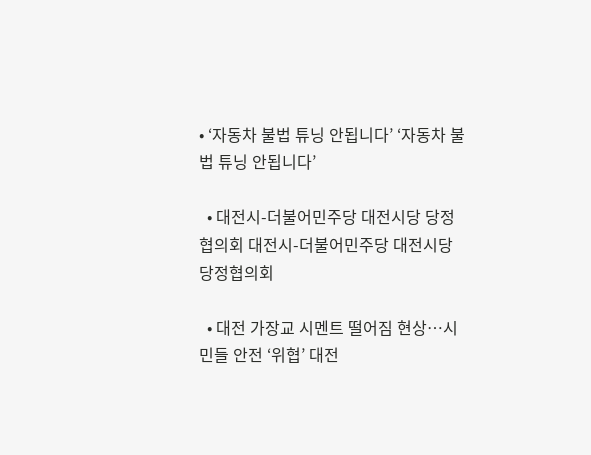• ‘자동차 불법 튜닝 안됩니다’ ‘자동차 불법 튜닝 안됩니다’

  • 대전시-더불어민주당 대전시당 당정협의회 대전시-더불어민주당 대전시당 당정협의회

  • 대전 가장교 시멘트 떨어짐 현상…시민들 안전 ‘위협’ 대전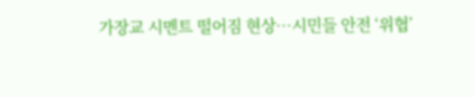가장교 시멘트 떨어짐 현상…시민들 안전 ‘위협’